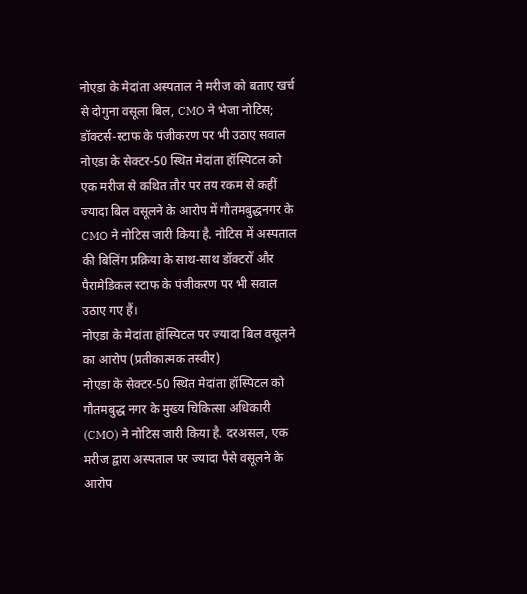नोएडा के मेदांता अस्पताल ने मरीज को बताए खर्च से दोगुना वसूला बिल, CMO ने भेजा नोटिस; डॉक्टर्स-स्टाफ के पंजीकरण पर भी उठाए सवाल
नोएडा के सेक्टर-50 स्थित मेदांता हॉस्पिटल को एक मरीज से कथित तौर पर तय रकम से कहीं ज्यादा बिल वसूलने के आरोप में गौतमबुद्धनगर के CMO ने नोटिस जारी किया है. नोटिस में अस्पताल की बिलिंग प्रक्रिया के साथ-साथ डॉक्टरों और पैरामेडिकल स्टाफ के पंजीकरण पर भी सवाल उठाए गए हैं।
नोएडा के मेदांता हॉस्पिटल पर ज्यादा बिल वसूलने का आरोप (प्रतीकात्मक तस्वीर)
नोएडा के सेक्टर-50 स्थित मेदांता हॉस्पिटल को गौतमबुद्ध नगर के मुख्य चिकित्सा अधिकारी (CMO) ने नोटिस जारी किया है. दरअसल, एक मरीज द्वारा अस्पताल पर ज्यादा पैसे वसूलने के आरोप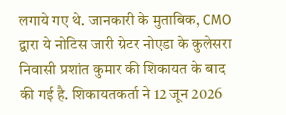लगाये गए थे. जानकारी के मुताबिक, CMO द्वारा ये नोटिस जारी ग्रेटर नोएडा के कुलेसरा निवासी प्रशांत कुमार की शिकायत के बाद की गई है. शिकायतकर्ता ने 12 जून 2026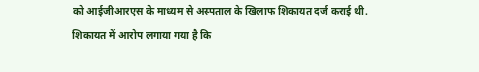को आईजीआरएस के माध्यम से अस्पताल के खिलाफ शिकायत दर्ज कराई थी.
शिकायत में आरोप लगाया गया है कि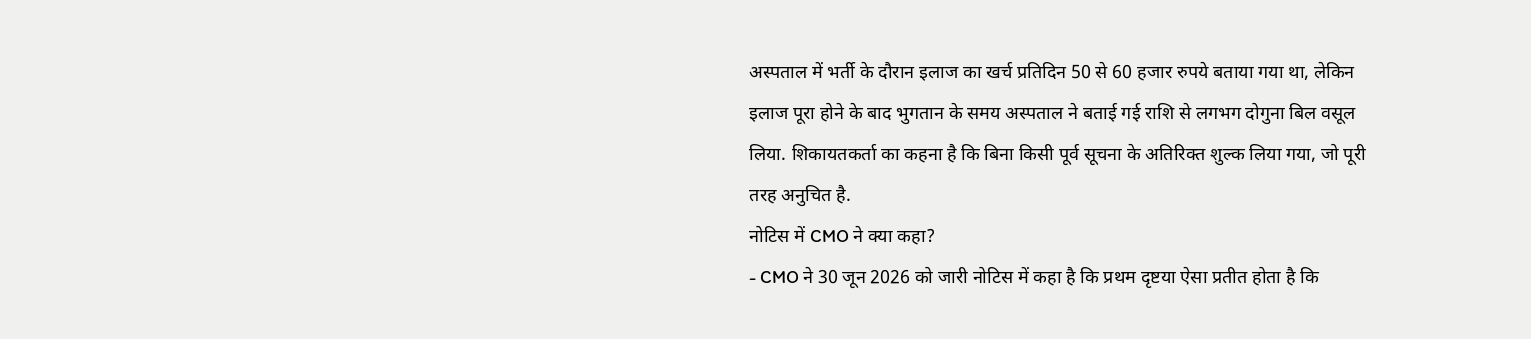अस्पताल में भर्ती के दौरान इलाज का खर्च प्रतिदिन 50 से 60 हजार रुपये बताया गया था, लेकिन इलाज पूरा होने के बाद भुगतान के समय अस्पताल ने बताई गई राशि से लगभग दोगुना बिल वसूल लिया. शिकायतकर्ता का कहना है कि बिना किसी पूर्व सूचना के अतिरिक्त शुल्क लिया गया, जो पूरी तरह अनुचित है.
नोटिस में CMO ने क्या कहा?
- CMO ने 30 जून 2026 को जारी नोटिस में कहा है कि प्रथम दृष्टया ऐसा प्रतीत होता है कि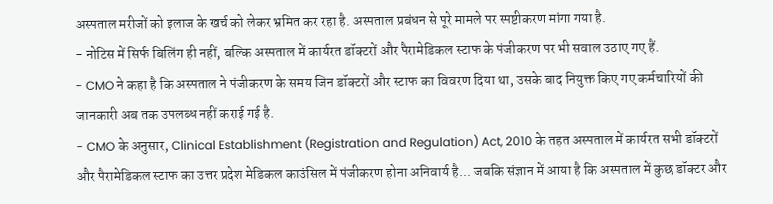अस्पताल मरीजों को इलाज के खर्च को लेकर भ्रमित कर रहा है. अस्पताल प्रबंधन से पूरे मामले पर स्पष्टीकरण मांगा गया है.
- नोटिस में सिर्फ बिलिंग ही नहीं, बल्कि अस्पताल में कार्यरत डॉक्टरों और पैरामेडिकल स्टाफ के पंजीकरण पर भी सवाल उठाए गए हैं.
- CMO ने कहा है कि अस्पताल ने पंजीकरण के समय जिन डॉक्टरों और स्टाफ का विवरण दिया था, उसके बाद नियुक्त किए गए कर्मचारियों की जानकारी अब तक उपलब्ध नहीं कराई गई है.
- CMO के अनुसार, Clinical Establishment (Registration and Regulation) Act, 2010 के तहत अस्पताल में कार्यरत सभी डॉक्टरों और पैरामेडिकल स्टाफ का उत्तर प्रदेश मेडिकल काउंसिल में पंजीकरण होना अनिवार्य है... जबकि संज्ञान में आया है कि अस्पताल में कुछ डॉक्टर और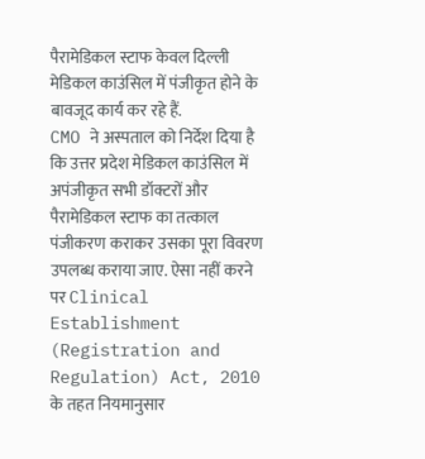पैरामेडिकल स्टाफ केवल दिल्ली मेडिकल काउंसिल में पंजीकृत होने के बावजूद कार्य कर रहे हैं.
CMO ने अस्पताल को निर्देश दिया है कि उत्तर प्रदेश मेडिकल काउंसिल में अपंजीकृत सभी डॉक्टरों और पैरामेडिकल स्टाफ का तत्काल पंजीकरण कराकर उसका पूरा विवरण उपलब्ध कराया जाए. ऐसा नहीं करने पर Clinical Establishment (Registration and Regulation) Act, 2010 के तहत नियमानुसार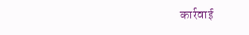कार्रवाई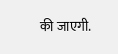की जाएगी.